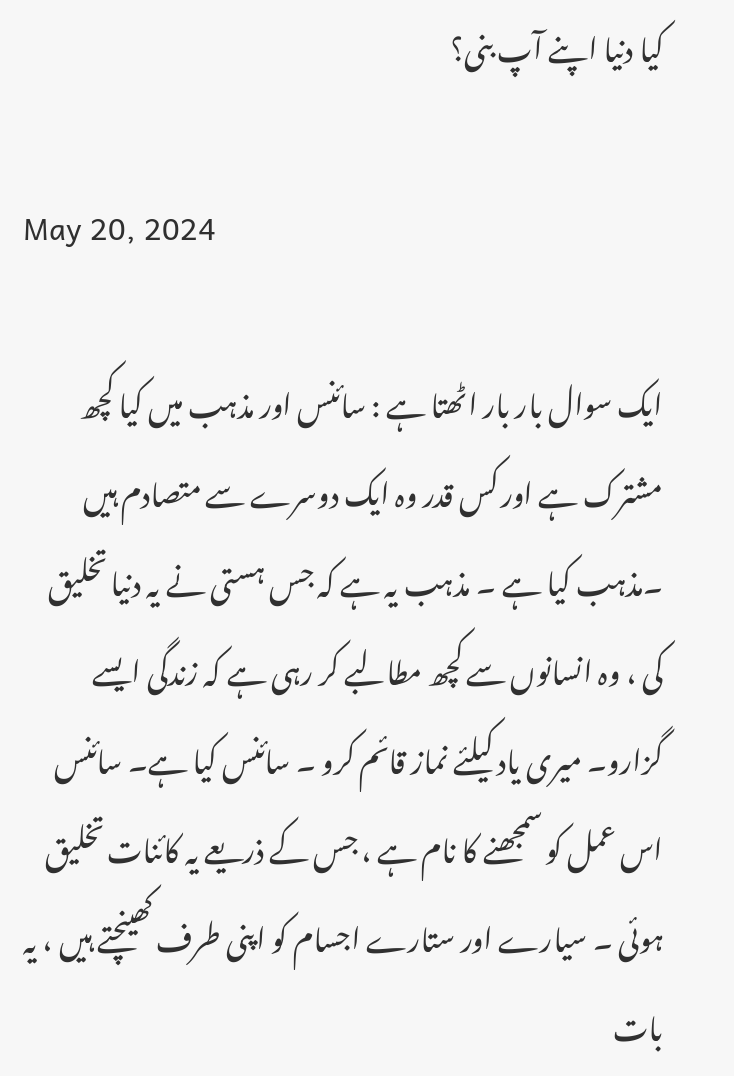کیا دنیا اپنے آپ بنی؟

May 20, 2024

ایک سوال بار بار اٹھتا ہے : سائنس اور مذہب میں کیا کچھ مشترک ہے اور کس قدر وہ ایک دوسرے سے متصادم ہیں ۔مذہب کیا ہے ۔ مذہب یہ ہے کہ جس ہستی نے یہ دنیا تخلیق کی ، وہ انسانوں سے کچھ مطالبے کر رہی ہے کہ زندگی ایسے گزارو۔ میری یاد کیلئے نماز قائم کرو ۔ سائنس کیا ہے۔ سائنس اس عمل کو سمجھنے کا نام ہے ، جس کے ذریعے یہ کائنات تخلیق ہوئی ۔ سیارے اور ستارے اجسام کو اپنی طرف کھینچتے ہیں ، یہ بات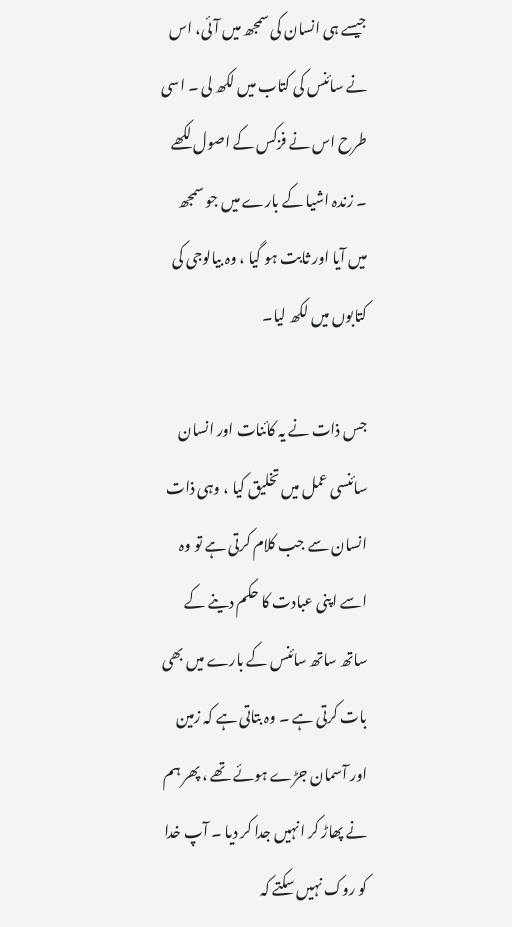جیسے ہی انسان کی سمجھ میں آئی، اس نے سائنس کی کتاب میں لکھ لی ۔ اسی طرح اس نے فزکس کے اصول لکھے ۔ زندہ اشیا کے بارے میں جو سمجھ میں آیا اور ثابت ہو گیا ، وہ بیالوجی کی کتابوں میں لکھ لیا۔

جس ذات نے یہ کائنات اور انسان سائنسی عمل میں تخلیق کیا ، وہی ذات انسان سے جب کلام کرتی ہے تو وہ اسے اپنی عبادت کا حکم دینے کے ساتھ ساتھ سائنس کے بارے میں بھی بات کرتی ہے ۔ وہ بتاتی ہے کہ زمین اور آسمان جڑے ہوئے تھے ، پھر ہم نے پھاڑ کر انہیں جدا کر دیا ۔ آپ خدا کو روک نہیں سکتے کہ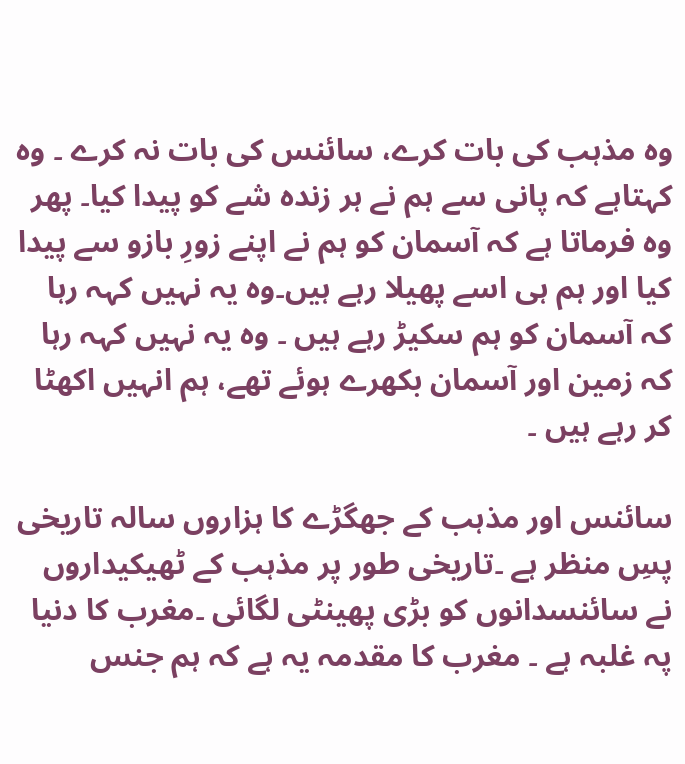وہ مذہب کی بات کرے، سائنس کی بات نہ کرے ۔ وہ کہتاہے کہ پانی سے ہم نے ہر زندہ شے کو پیدا کیا۔ پھر وہ فرماتا ہے کہ آسمان کو ہم نے اپنے زورِ بازو سے پیدا کیا اور ہم ہی اسے پھیلا رہے ہیں۔وہ یہ نہیں کہہ رہا کہ آسمان کو ہم سکیڑ رہے ہیں ۔ وہ یہ نہیں کہہ رہا کہ زمین اور آسمان بکھرے ہوئے تھے، ہم انہیں اکھٹا کر رہے ہیں ۔

سائنس اور مذہب کے جھگڑے کا ہزاروں سالہ تاریخی پسِ منظر ہے ۔تاریخی طور پر مذہب کے ٹھیکیداروں نے سائنسدانوں کو بڑی پھینٹی لگائی ۔مغرب کا دنیا پہ غلبہ ہے ۔ مغرب کا مقدمہ یہ ہے کہ ہم جنس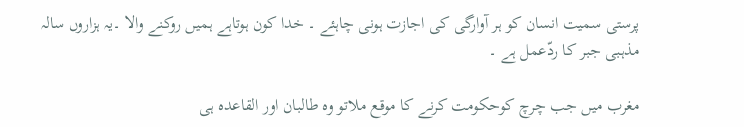پرستی سمیت انسان کو ہر آوارگی کی اجازت ہونی چاہئے ۔ خدا کون ہوتاہے ہمیں روکنے والا ۔یہ ہزاروں سالہ مذہبی جبر کا ردّعمل ہے ۔

مغرب میں جب چرچ کوحکومت کرنے کا موقع ملاتو وہ طالبان اور القاعدہ ہی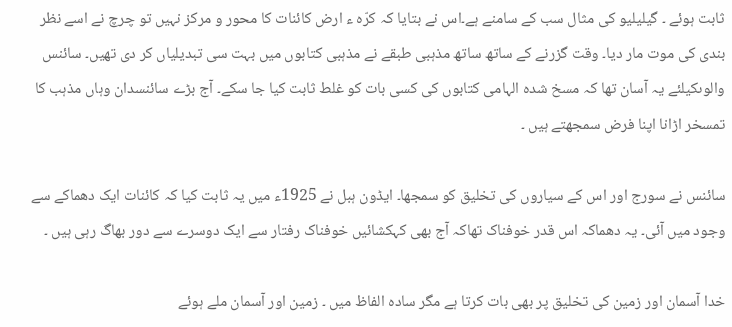ثابت ہوئے ۔ گیلیلیو کی مثال سب کے سامنے ہے۔اس نے بتایا کہ کرّہ ء ارض کائنات کا محور و مرکز نہیں تو چرچ نے اسے نظر بندی کی موت مار دیا۔ وقت گزرنے کے ساتھ ساتھ مذہبی طبقے نے مذہبی کتابوں میں بہت سی تبدیلیاں کر دی تھیں۔ سائنس والوںکیلئے یہ آسان تھا کہ مسخ شدہ الہامی کتابوں کی کسی بات کو غلط ثابت کیا جا سکے۔ آج بڑے سائنسدان وہاں مذہب کا تمسخر اڑانا اپنا فرض سمجھتے ہیں ۔

سائنس نے سورج اور اس کے سیاروں کی تخلیق کو سمجھا۔ ایڈون ہبل نے 1925ء میں یہ ثابت کیا کہ کائنات ایک دھماکے سے وجود میں آئی۔ یہ دھماکہ اس قدر خوفناک تھاکہ آج بھی کہکشائیں خوفناک رفتار سے ایک دوسرے سے دور بھاگ رہی ہیں ۔

خدا آسمان اور زمین کی تخلیق پر بھی بات کرتا ہے مگر سادہ الفاظ میں ۔ زمین اور آسمان ملے ہوئے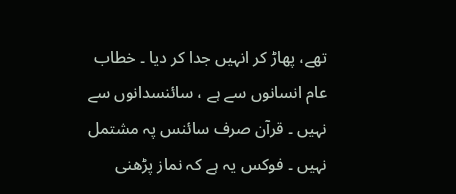تھے، پھاڑ کر انہیں جدا کر دیا ۔ خطاب عام انسانوں سے ہے ، سائنسدانوں سے نہیں ۔ قرآن صرف سائنس پہ مشتمل نہیں ۔ فوکس یہ ہے کہ نماز پڑھنی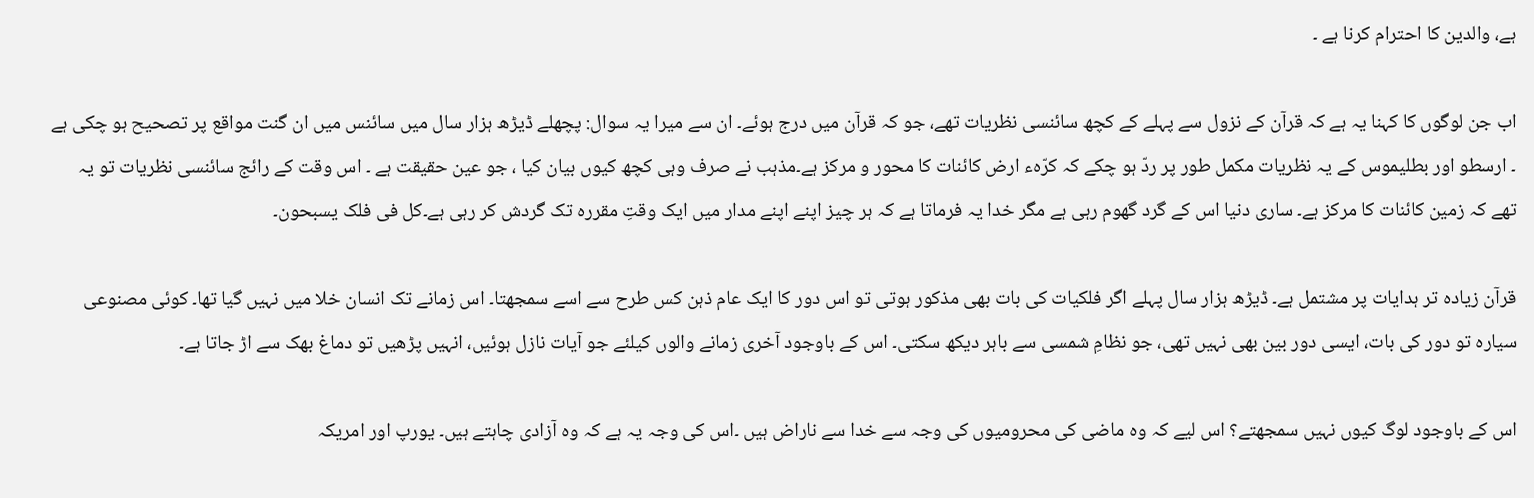ہے، والدین کا احترام کرنا ہے ۔

اب جن لوگوں کا کہنا یہ ہے کہ قرآن کے نزول سے پہلے کے کچھ سائنسی نظریات تھے، جو کہ قرآن میں درج ہوئے۔ ان سے میرا یہ سوال: پچھلے ڈیڑھ ہزار سال میں سائنس میں ان گنت مواقع پر تصحیح ہو چکی ہے ۔ ارسطو اور بطلیموس کے یہ نظریات مکمل طور پر ردّ ہو چکے کہ کرّہء ارض کائنات کا محور و مرکز ہے۔مذہب نے صرف وہی کچھ کیوں بیان کیا ، جو عین حقیقت ہے ۔ اس وقت کے رائج سائنسی نظریات تو یہ تھے کہ زمین کائنات کا مرکز ہے۔ ساری دنیا اس کے گرد گھوم رہی ہے مگر خدا یہ فرماتا ہے کہ ہر چیز اپنے اپنے مدار میں ایک وقتِ مقررہ تک گردش کر رہی ہے۔کل فی فلک یسبحون۔

قرآن زیادہ تر ہدایات پر مشتمل ہے۔ ڈیڑھ ہزار سال پہلے اگر فلکیات کی بات بھی مذکور ہوتی تو اس دور کا ایک عام ذہن کس طرح سے اسے سمجھتا۔ اس زمانے تک انسان خلا میں نہیں گیا تھا۔ کوئی مصنوعی سیارہ تو دور کی بات، ایسی دور بین بھی نہیں تھی، جو نظامِ شمسی سے باہر دیکھ سکتی۔ اس کے باوجود آخری زمانے والوں کیلئے جو آیات نازل ہوئیں، انہیں پڑھیں تو دماغ بھک سے اڑ جاتا ہے۔

اس کے باوجود لوگ کیوں نہیں سمجھتے؟ اس لیے کہ وہ ماضی کی محرومیوں کی وجہ سے خدا سے ناراض ہیں ۔اس کی وجہ یہ ہے کہ وہ آزادی چاہتے ہیں۔ یورپ اور امریکہ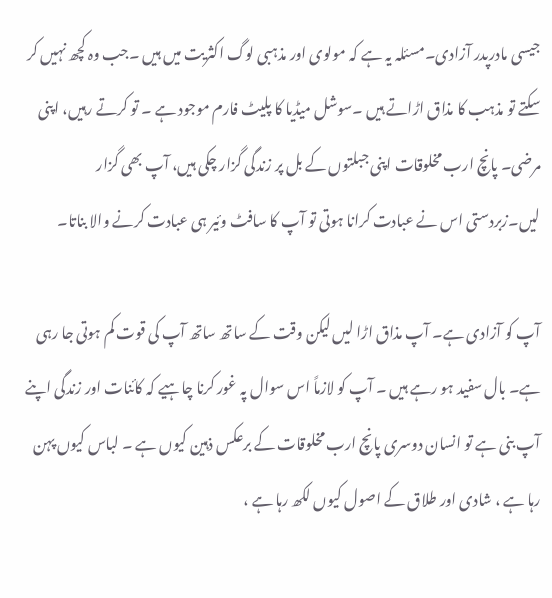جیسی مادرپدر آزادی۔مسئلہ یہ ہے کہ مولوی اور مذہبی لوگ اکثریت میں ہیں ۔جب وہ کچھ نہیں کر سکتے تو مذہب کا مذاق اڑاتے ہیں ۔سوشل میڈیا کا پلیٹ فارم موجود ہے ۔ تو کرتے رہیں، اپنی مرضی۔ پانچ ارب مخلوقات اپنی جبلتوں کے بل پر زندگی گزار چکی ہیں، آپ بھی گزار لیں۔زبردستی اس نے عبادت کرانا ہوتی تو آپ کا سافٹ وئیر ہی عبادت کرنے والا بناتا۔

آپ کو آزادی ہے۔ آپ مذاق اڑا لیں لیکن وقت کے ساتھ ساتھ آپ کی قوت کم ہوتی جا رہی ہے۔ بال سفید ہو رہے ہیں ۔ آپ کو لازماً اس سوال پہ غور کرنا چاہیے کہ کائنات اور زندگی اپنے آپ بنی ہے تو انسان دوسری پانچ ارب مخلوقات کے برعکس ذہین کیوں ہے ۔ لباس کیوں پہن رہا ہے ، شادی اور طلاق کے اصول کیوں لکھ رہا ہے ،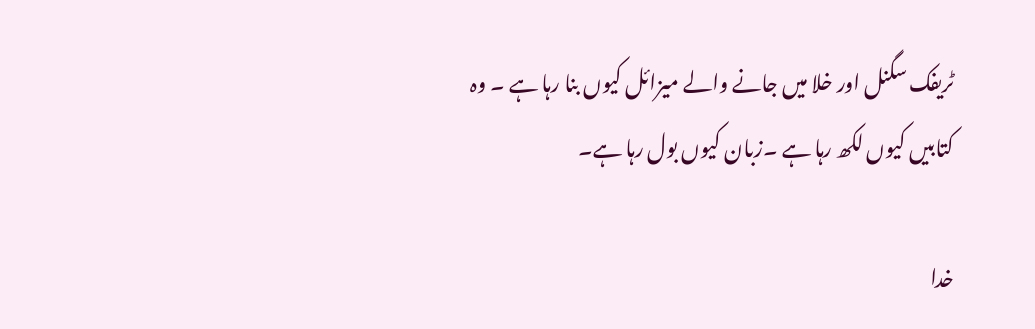ٹریفک سگنل اور خلا میں جانے والے میزائل کیوں بنا رہا ہے ۔ وہ کتابیں کیوں لکھ رہا ہے ۔زبان کیوں بول رہا ہے۔

خدا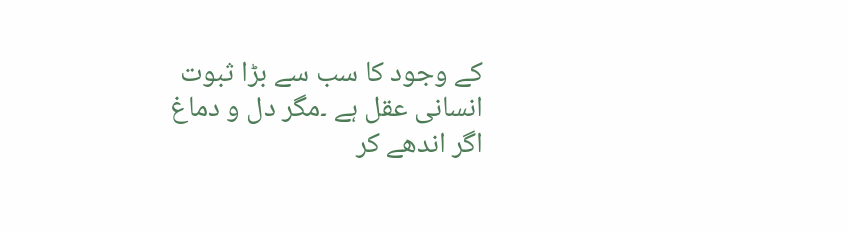کے وجود کا سب سے بڑا ثبوت انسانی عقل ہے ۔مگر دل و دماغ اگر اندھے کر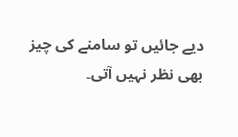دیے جائیں تو سامنے کی چیز بھی نظر نہیں آتی۔